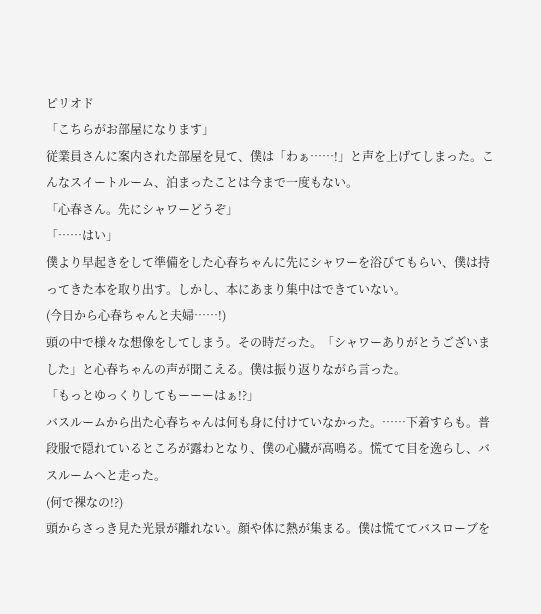ピリオド
「こちらがお部屋になります」
従業員さんに案内された部屋を見て、僕は「わぁ……!」と声を上げてしまった。こんなスイートルーム、泊まったことは今まで一度もない。
「心春さん。先にシャワーどうぞ」
「……はい」
僕より早起きをして準備をした心春ちゃんに先にシャワーを浴びてもらい、僕は持ってきた本を取り出す。しかし、本にあまり集中はできていない。
(今日から心春ちゃんと夫婦……!)
頭の中で様々な想像をしてしまう。その時だった。「シャワーありがとうございました」と心春ちゃんの声が聞こえる。僕は振り返りながら言った。
「もっとゆっくりしてもーーーはぁ!?」
バスルームから出た心春ちゃんは何も身に付けていなかった。……下着すらも。普段服で隠れているところが露わとなり、僕の心臓が高鳴る。慌てて目を逸らし、バスルームへと走った。
(何で裸なの!?)
頭からさっき見た光景が離れない。顔や体に熱が集まる。僕は慌ててバスローブを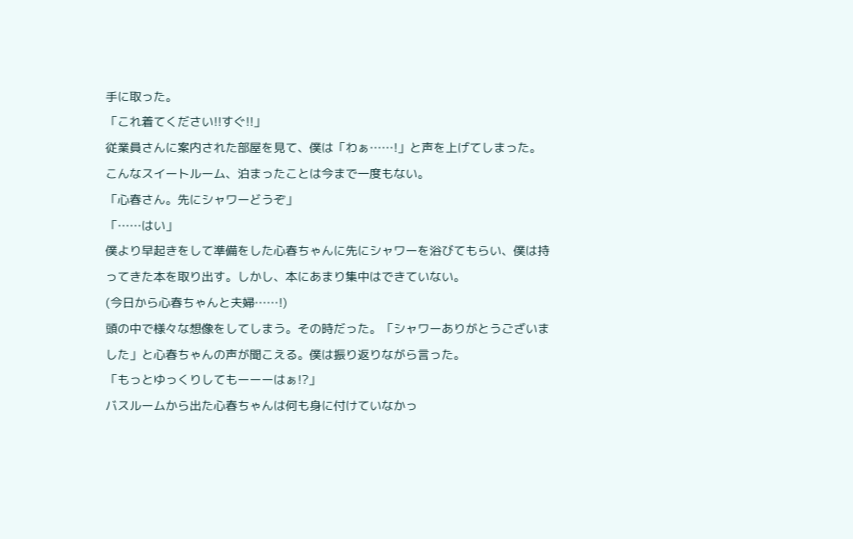手に取った。
「これ着てください!!すぐ!!」
従業員さんに案内された部屋を見て、僕は「わぁ……!」と声を上げてしまった。こんなスイートルーム、泊まったことは今まで一度もない。
「心春さん。先にシャワーどうぞ」
「……はい」
僕より早起きをして準備をした心春ちゃんに先にシャワーを浴びてもらい、僕は持ってきた本を取り出す。しかし、本にあまり集中はできていない。
(今日から心春ちゃんと夫婦……!)
頭の中で様々な想像をしてしまう。その時だった。「シャワーありがとうございました」と心春ちゃんの声が聞こえる。僕は振り返りながら言った。
「もっとゆっくりしてもーーーはぁ!?」
バスルームから出た心春ちゃんは何も身に付けていなかっ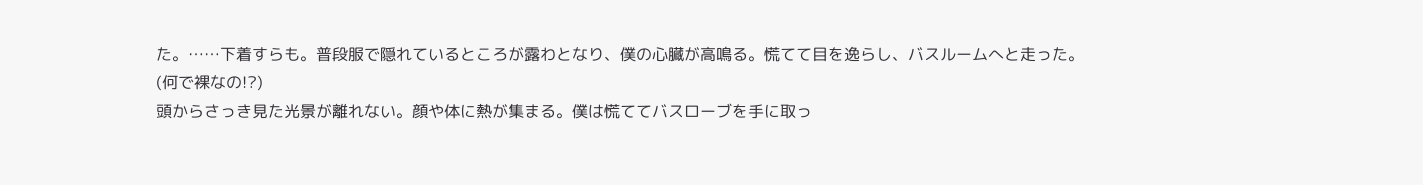た。……下着すらも。普段服で隠れているところが露わとなり、僕の心臓が高鳴る。慌てて目を逸らし、バスルームへと走った。
(何で裸なの!?)
頭からさっき見た光景が離れない。顔や体に熱が集まる。僕は慌ててバスローブを手に取っ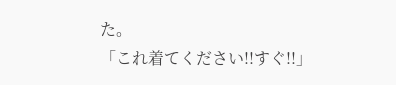た。
「これ着てください!!すぐ!!」